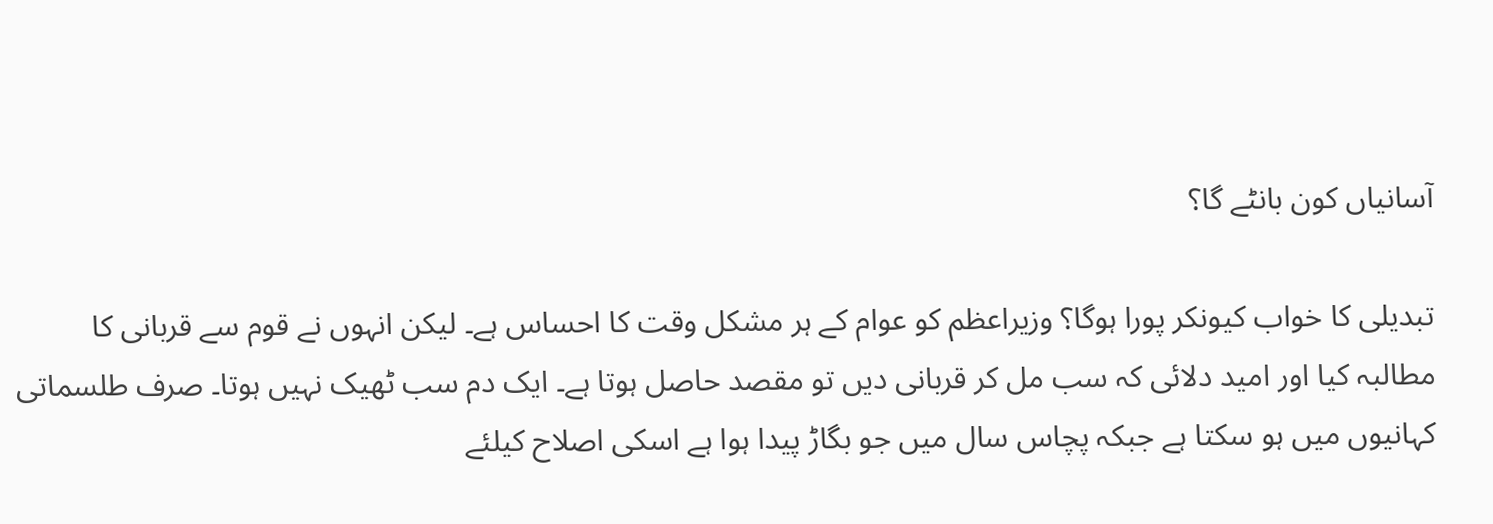آسانیاں کون بانٹے گا؟

تبدیلی کا خواب کیونکر پورا ہوگا؟ وزیراعظم کو عوام کے ہر مشکل وقت کا احساس ہے۔ لیکن انہوں نے قوم سے قربانی کا مطالبہ کیا اور امید دلائی کہ سب مل کر قربانی دیں تو مقصد حاصل ہوتا ہے۔ ایک دم سب ٹھیک نہیں ہوتا۔ صرف طلسماتی کہانیوں میں ہو سکتا ہے جبکہ پچاس سال میں جو بگاڑ پیدا ہوا ہے اسکی اصلاح کیلئے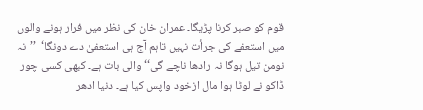قوم کو صبر کرنا پڑیگا۔ عمران خان کی نظر میں فرار ہونے والوں میں استعفے کی جرأت نہیں تاہم آج ہی استعفیٰ دے دونگا‘  ’’نہ نومن تیل ہوگا نہ رادھا ناچے گی‘‘ والی بات ہے۔ کبھی کسی چور ڈاکو نے لوٹا ہوا مال ازخود واپس کیا ہے۔ دنیا ادھر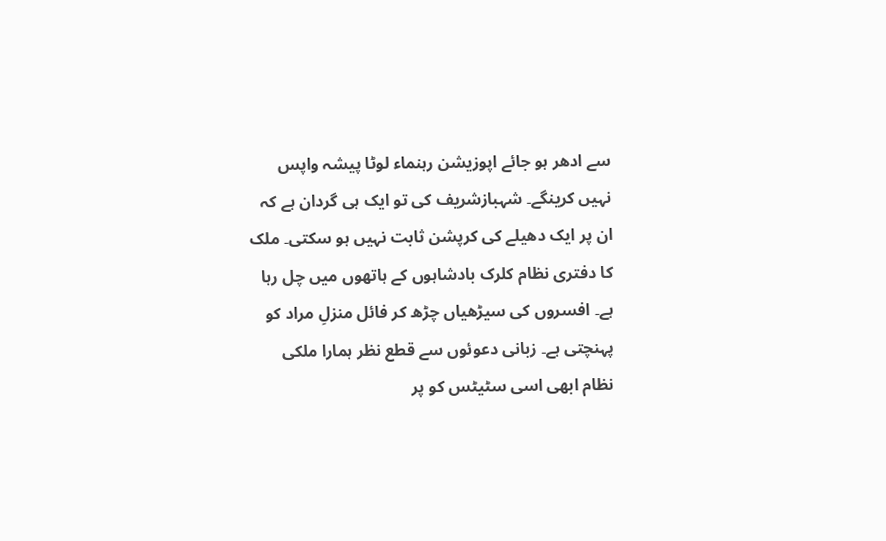سے ادھر ہو جائے اپوزیشن رہنماء لوٹا پیشہ واپس نہیں کرینگے۔ شہبازشریف کی تو ایک ہی گردان ہے کہ ان پر ایک دھیلے کی کرپشن ثابت نہیں ہو سکتی۔ ملک کا دفتری نظام کلرک بادشاہوں کے ہاتھوں میں چل رہا ہے۔ افسروں کی سیڑھیاں چڑھ کر فائل منزلِ مراد کو پہنچتی ہے۔ زبانی دعوئوں سے قطع نظر ہمارا ملکی نظام ابھی اسی سٹیٹس کو پر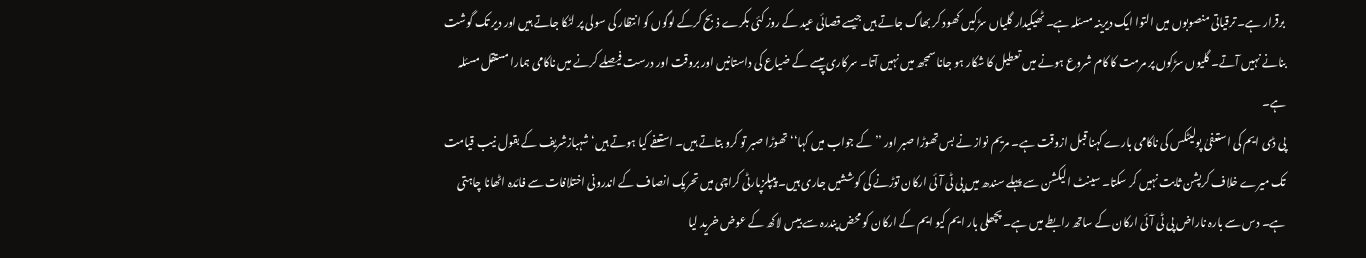برقرار ہے۔ ترقیاتی منصوبوں میں التوا ایک دیرینہ مسئلہ ہے۔ ٹھیکیدار گلیاں سڑکیں کھود کر بھاگ جاتے ہیں جیسے قصائی عید کے روز کئی بکرے ذبح کرکے لوگوں کو انتظار کی سولی پر لٹکا جاتے ہیں اور دیر تک گوشت بنانے نہیں آتے۔ گلیوں سڑکوں پر مرمت کا کام شروع ہونے میں تعطیل کا شکار ہو جانا سمجھ میں نہیں آتا۔ سرکاری پیسے کے ضیاع کی داستانیں اور بروقت اور درست فیصلے کرنے میں ناکامی ہمارا مستقل مسئلہ ہے۔
پی ڈی ایم کی استعفیٰ پولیٹکس کی ناکامی بارے کہنا قبل ازوقت ہے۔ مریم نواز نے بس تھوڑا صبر اور ’’کے جواب میں کہا‘‘ تھوڑا صبر تو کرو بتاتے ہیں۔ استعفے کیا ہوتے ہیں‘ شہبازشریف کے بقول نیب قیامت تک میرے خلاف کرپشن ثابت نہیں کر سکتا۔ سینٹ الیکشن سے پہلے سندھ میں پی ٹی آئی ارکان توڑنے کی کوششیں جاری ہیں۔ پیپلزپارٹی کراچی میں تحریک انصاف کے اندرونی اختلافات سے فائدہ اٹھانا چاہتی ہے۔ دس سے بارہ ناراض پی ٹی آئی ارکان کے ساتھ رابطے میں ہے۔ پچھلی بار ایم کیو ایم کے ارکان کو محض پندرہ سے بیس لاکھ کے عوض خرید لیا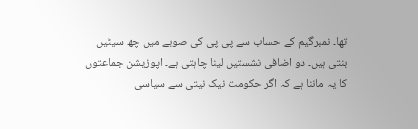تھا۔ نمبرگیم کے حساب سے پی پی کی صوبے میں چھ سیٹیں بنتی ہیں۔ دو اضافی نشستیں لینا چاہتی ہے۔ اپوزیشن جماعتوں کا یہ ماننا ہے کہ اگر حکومت نیک نیتی سے سیاسی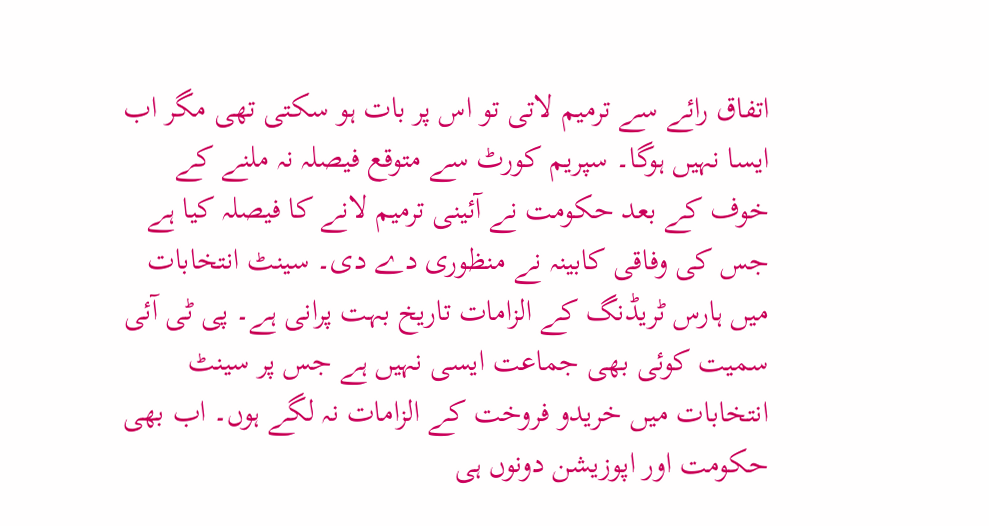اتفاق رائے سے ترمیم لاتی تو اس پر بات ہو سکتی تھی مگر اب ایسا نہیں ہوگا۔ سپریم کورٹ سے متوقع فیصلہ نہ ملنے کے خوف کے بعد حکومت نے آئینی ترمیم لانے کا فیصلہ کیا ہے جس کی وفاقی کابینہ نے منظوری دے دی۔ سینٹ انتخابات میں ہارس ٹریڈنگ کے الزامات تاریخ بہت پرانی ہے۔ پی ٹی آئی سمیت کوئی بھی جماعت ایسی نہیں ہے جس پر سینٹ انتخابات میں خریدو فروخت کے الزامات نہ لگے ہوں۔ اب بھی حکومت اور اپوزیشن دونوں ہی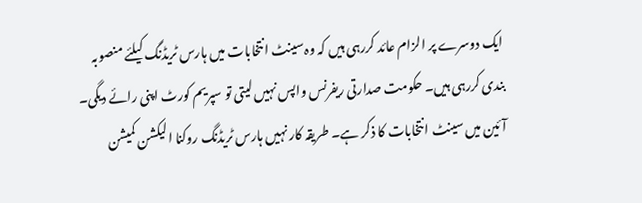ایک دوسرے پر الزام عائد کررہی ہیں کہ وہ سینٹ انتخابات میں ہارس ٹریڈنگ کیلئے منصوبہ بندی کررہی ہیں۔ حکومت صدارتی ریفرنس واپس نہیں لیتی تو سپریم کورٹ اپنی رائے دیگی۔ آئین میں سینٹ انتخابات کا ذکر ہے۔ طریقہ کار نہیں ہارس ٹریڈنگ روکنا الیکشن کمیشن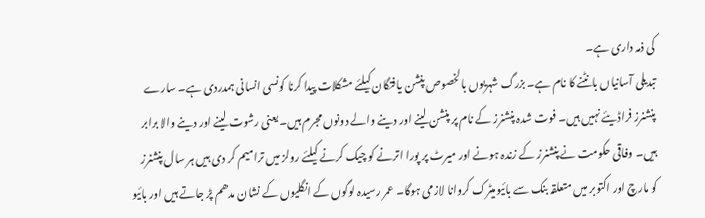کی ذمہ داری ہے۔
تبدیلی آسانیاں بانٹنے کا نام ہے۔ بزرگ شہریوں بالخصوص پنشن یافتگان کیلئے مشکلات پیدا کرنا کونسی انسانی ہمدردی ہے۔ سارے پنشنرز فراڈیئے نہیں ہیں۔ فوت شدہ پنشنرز کے نام پر پنشن لینے اور دینے والے دونوں مجرم ہیں۔ یعنی رشوت لینے اور دینے والا برابر ہیں۔ وفاقی حکومت نے پنشنرز کے زندہ ہونے اور میرٹ پر پورا اترنے کو چیک کرنے کیلئے رولز میں ترامیم کر دی ہیں ہر سال پنشنرز کو مارچ اور اکتوبر میں متعلقہ بنک سے بائیومیٹرک کروانا لازمی ہوگا۔ عمر رسیدہ لوگوں کے انگلیوں کے نشان مدھم پڑ جاتے ہیں اور بائیو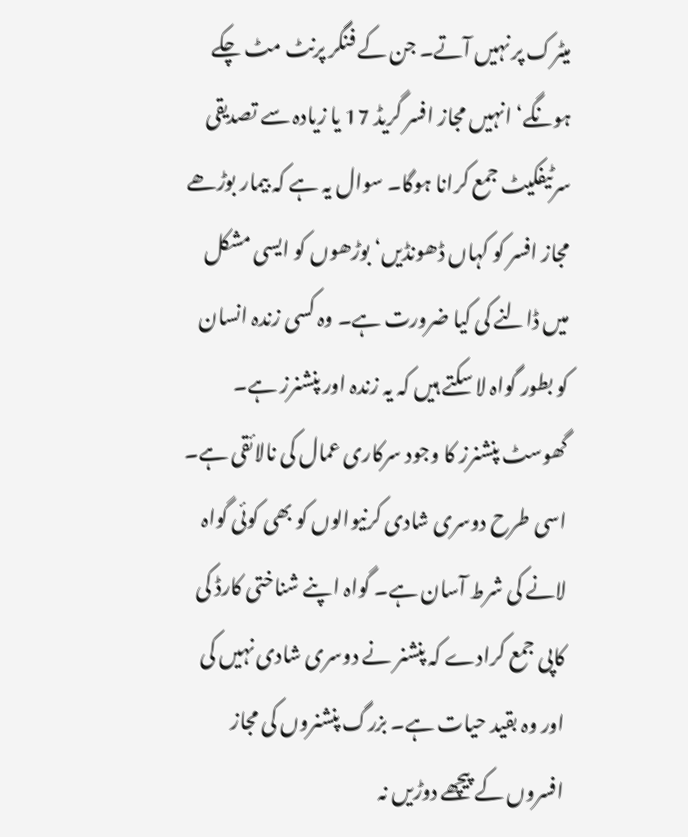میٹرک پر نہیں آتے۔ جن کے فنگر پرنٹ مٹ چکے ہونگے‘ انہیں مجاز افسر گریڈ 17 یا زیادہ سے تصدیقی سرٹیفکیٹ جمع کرانا ہوگا۔ سوال یہ ہے کہ بیمار بوڑھے مجاز افسر کو کہاں ڈھونڈیں‘ بوڑھوں کو ایسی مشکل میں ڈالنے کی کیا ضرورت ہے۔ وہ کسی زندہ انسان کو بطور گواہ لا سکتے ہیں کہ یہ زندہ اور پنشنرز ہے۔ گھوسٹ پنشنرز کا وجود سرکاری عمال کی نالائقی ہے۔ اسی طرح دوسری شادی کرنیوالوں کو بھی کوئی گواہ لانے کی شرط آسان ہے۔ گواہ اپنے شناختی کارڈ کی کاپی جمع کرادے کہ پنشنر نے دوسری شادی نہیں کی اور وہ بقید حیات ہے۔ بزرگ پنشنروں کی مجاز افسروں کے پیچھے دوڑیں نہ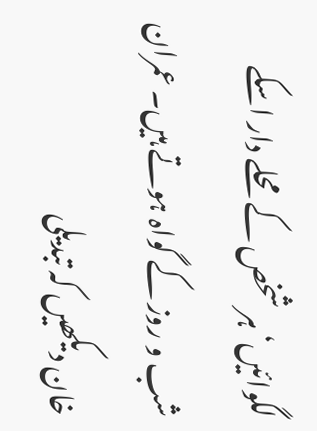لگوائیں‘ ہر شخص کے محلے دار اسکے شب و روز کے گواہ ہوتے ہیں۔ عمران خان دیکھیں کہ تبدیلی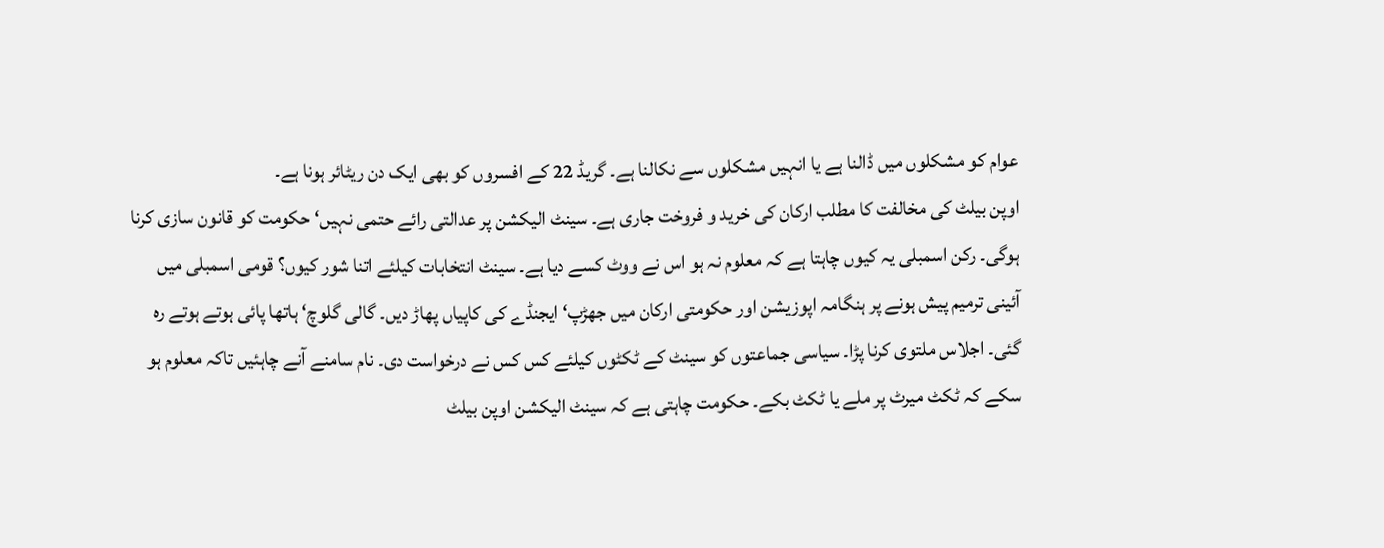عوام کو مشکلوں میں ڈالنا ہے یا انہیں مشکلوں سے نکالنا ہے۔ گریڈ 22 کے افسروں کو بھی ایک دن ریٹائر ہونا ہے۔
اوپن بیلٹ کی مخالفت کا مطلب ارکان کی خرید و فروخت جاری ہے۔ سینٹ الیکشن پر عدالتی رائے حتمی نہیں‘ حکومت کو قانون سازی کرنا ہوگی۔ رکن اسمبلی یہ کیوں چاہتا ہے کہ معلوم نہ ہو اس نے ووٹ کسے دیا ہے۔ سینٹ انتخابات کیلئے اتنا شور کیوں؟ قومی اسمبلی میں آئینی ترمیم پیش ہونے پر ہنگامہ اپوزیشن اور حکومتی ارکان میں جھڑپ‘ ایجنڈے کی کاپیاں پھاڑ دیں۔ گالی گلوچ‘ ہاتھا پائی ہوتے ہوتے رہ گئی۔ اجلاس ملتوی کرنا پڑا۔ سیاسی جماعتوں کو سینٹ کے ٹکٹوں کیلئے کس کس نے درخواست دی۔ نام سامنے آنے چاہئیں تاکہ معلوم ہو سکے کہ ٹکٹ میرٹ پر ملے یا ٹکٹ بکے۔ حکومت چاہتی ہے کہ سینٹ الیکشن اوپن بیلٹ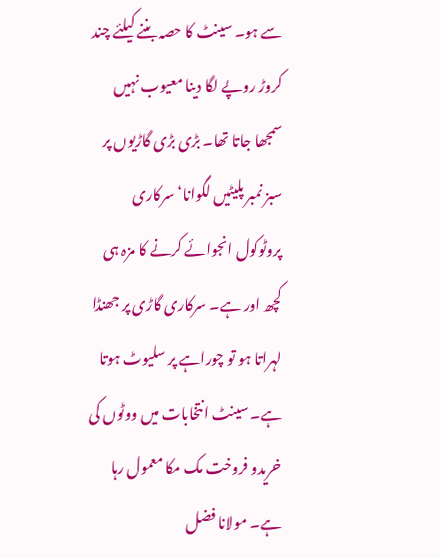سے ہو۔ سینٹ کا حصہ بننے کیلئے چند کروڑ روپے لگا دینا معیوب نہیں سمجھا جاتا تھا۔ بڑی بڑی گاڑیوں پر سبز نمبر پلیٹیں لگوانا‘ سرکاری پروٹوکول انجوائے کرنے کا مزہ ہی کچھ اور ہے۔ سرکاری گاڑی پر جھنڈا لہراتا ہو تو چوراہے پر سلیوٹ ہوتا ہے۔ سینٹ انتخابات میں ووٹوں کی خریدو فروخت مک مکا معمول رہا ہے۔ مولانا فضل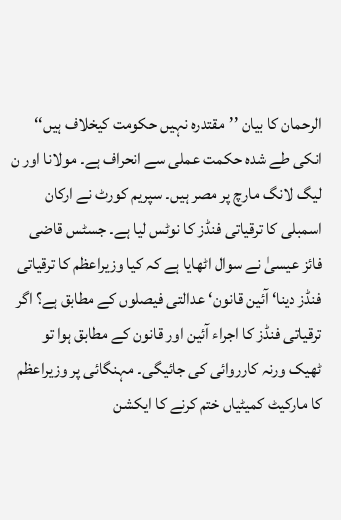الرحمان کا بیان ’’مقتدرہ نہیں حکومت کیخلاف ہیں‘‘ انکی طے شدہ حکمت عملی سے انحراف ہے۔ مولانا اور ن لیگ لانگ مارچ پر مصر ہیں۔ سپریم کورٹ نے ارکان اسمبلی کا ترقیاتی فنڈز کا نوٹس لیا ہے۔ جسٹس قاضی فائز عیسیٰ نے سوال اٹھایا ہے کہ کیا وزیراعظم کا ترقیاتی فنڈز دینا‘ آئین قانون‘ عدالتی فیصلوں کے مطابق ہے؟ اگر ترقیاتی فنڈز کا اجراء آئین اور قانون کے مطابق ہوا تو ٹھیک ورنہ کارروائی کی جائیگی۔ مہنگائی پر وزیراعظم کا مارکیٹ کمیٹیاں ختم کرنے کا ایکشن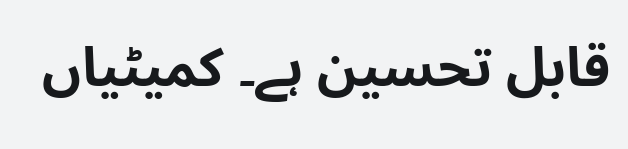قابل تحسین ہے۔ کمیٹیاں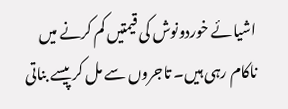اشیائے خوردونوش کی قیمتیں کم کرنے میں ناکام رہی ہیں۔ تاجروں سے مل کر پیسے بناتی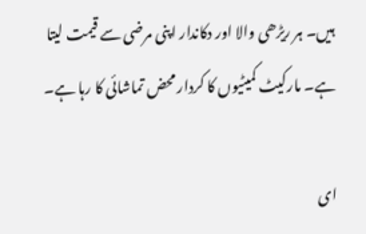ہیں۔ ہر ریڑھی والا اور دکاندار اپنی مرضی سے قیمت لیتا ہے۔ مارکیٹ کمیٹیوں کا کردار محض تماشائی کا رہا ہے۔

ای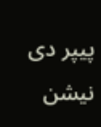پیپر دی نیشن